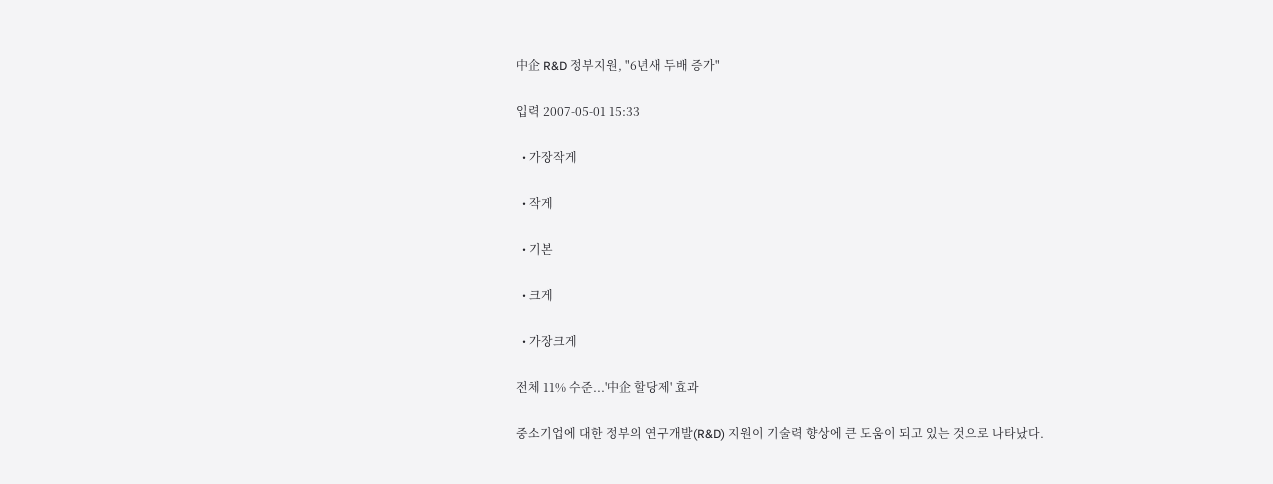中企 R&D 정부지원, "6년새 두배 증가"

입력 2007-05-01 15:33

  • 가장작게

  • 작게

  • 기본

  • 크게

  • 가장크게

전체 11% 수준...'中企 할당제' 효과

중소기업에 대한 정부의 연구개발(R&D) 지원이 기술력 향상에 큰 도움이 되고 있는 것으로 나타났다.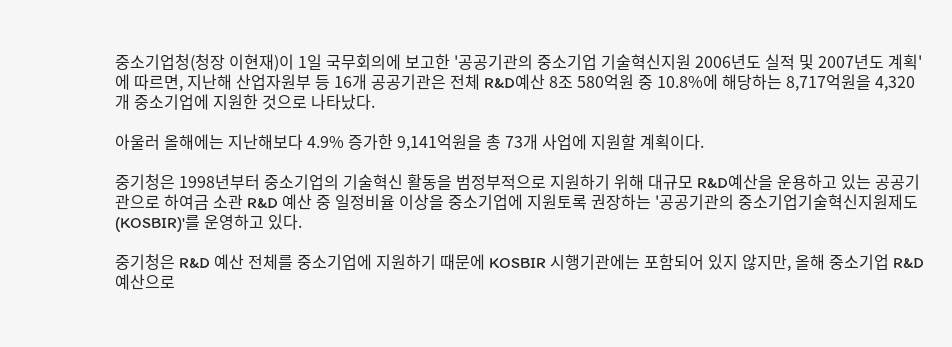중소기업청(청장 이현재)이 1일 국무회의에 보고한 '공공기관의 중소기업 기술혁신지원 2006년도 실적 및 2007년도 계획'에 따르면, 지난해 산업자원부 등 16개 공공기관은 전체 R&D예산 8조 580억원 중 10.8%에 해당하는 8,717억원을 4,320개 중소기업에 지원한 것으로 나타났다.

아울러 올해에는 지난해보다 4.9% 증가한 9,141억원을 총 73개 사업에 지원할 계획이다.

중기청은 1998년부터 중소기업의 기술혁신 활동을 범정부적으로 지원하기 위해 대규모 R&D예산을 운용하고 있는 공공기관으로 하여금 소관 R&D 예산 중 일정비율 이상을 중소기업에 지원토록 권장하는 '공공기관의 중소기업기술혁신지원제도(KOSBIR)'를 운영하고 있다.

중기청은 R&D 예산 전체를 중소기업에 지원하기 때문에 KOSBIR 시행기관에는 포함되어 있지 않지만, 올해 중소기업 R&D 예산으로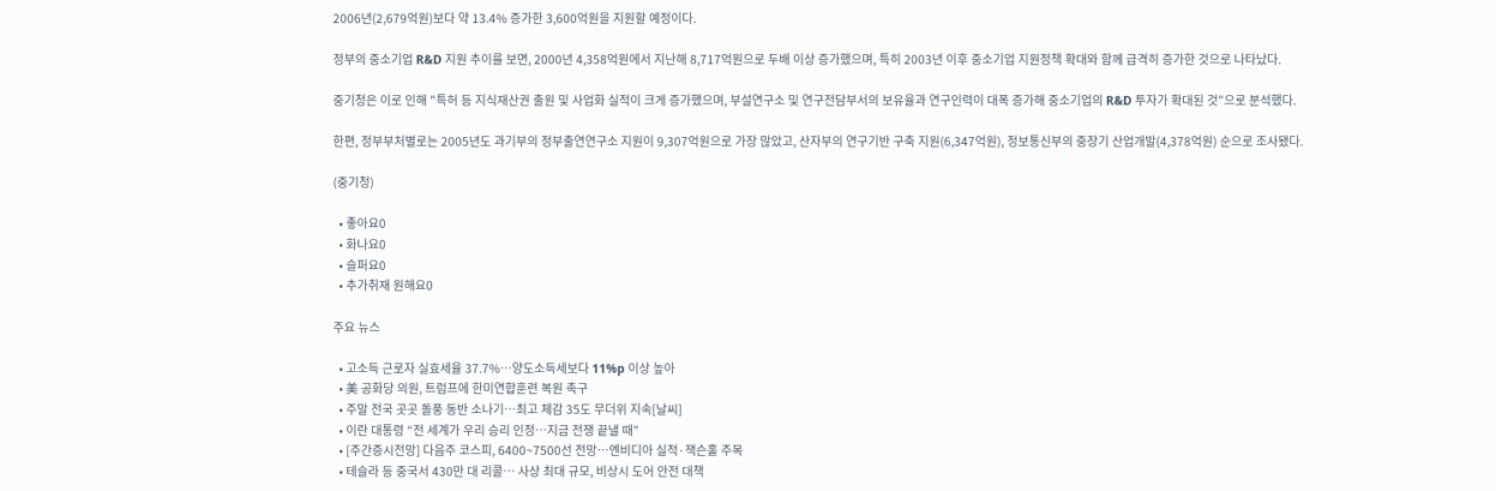2006년(2,679억원)보다 약 13.4% 증가한 3,600억원을 지원할 예정이다.

정부의 중소기업 R&D 지원 추이를 보면, 2000년 4,358억원에서 지난해 8,717억원으로 두배 이상 증가했으며, 특히 2003년 이후 중소기업 지원정책 확대와 함께 급격히 증가한 것으로 나타났다.

중기청은 이로 인해 "특허 등 지식재산권 출원 및 사업화 실적이 크게 증가했으며, 부설연구소 및 연구전담부서의 보유율과 연구인력이 대폭 증가해 중소기업의 R&D 투자가 확대된 것"으로 분석했다.

한편, 정부부처별로는 2005년도 과기부의 정부출연연구소 지원이 9,307억원으로 가장 많았고, 산자부의 연구기반 구축 지원(6,347억원), 정보통신부의 중장기 산업개발(4,378억원) 순으로 조사됐다.

(중기청)

  • 좋아요0
  • 화나요0
  • 슬퍼요0
  • 추가취재 원해요0

주요 뉴스

  • 고소득 근로자 실효세율 37.7%…양도소득세보다 11%p 이상 높아
  • 美 공화당 의원, 트럼프에 한미연합훈련 복원 촉구
  • 주말 전국 곳곳 돌풍 동반 소나기…최고 체감 35도 무더위 지속[날씨]
  • 이란 대통령 “전 세계가 우리 승리 인정…지금 전쟁 끝낼 때”
  • [주간증시전망] 다음주 코스피, 6400~7500선 전망…엔비디아 실적·잭슨홀 주목
  • 테슬라 등 중국서 430만 대 리콜… 사상 최대 규모, 비상시 도어 안전 대책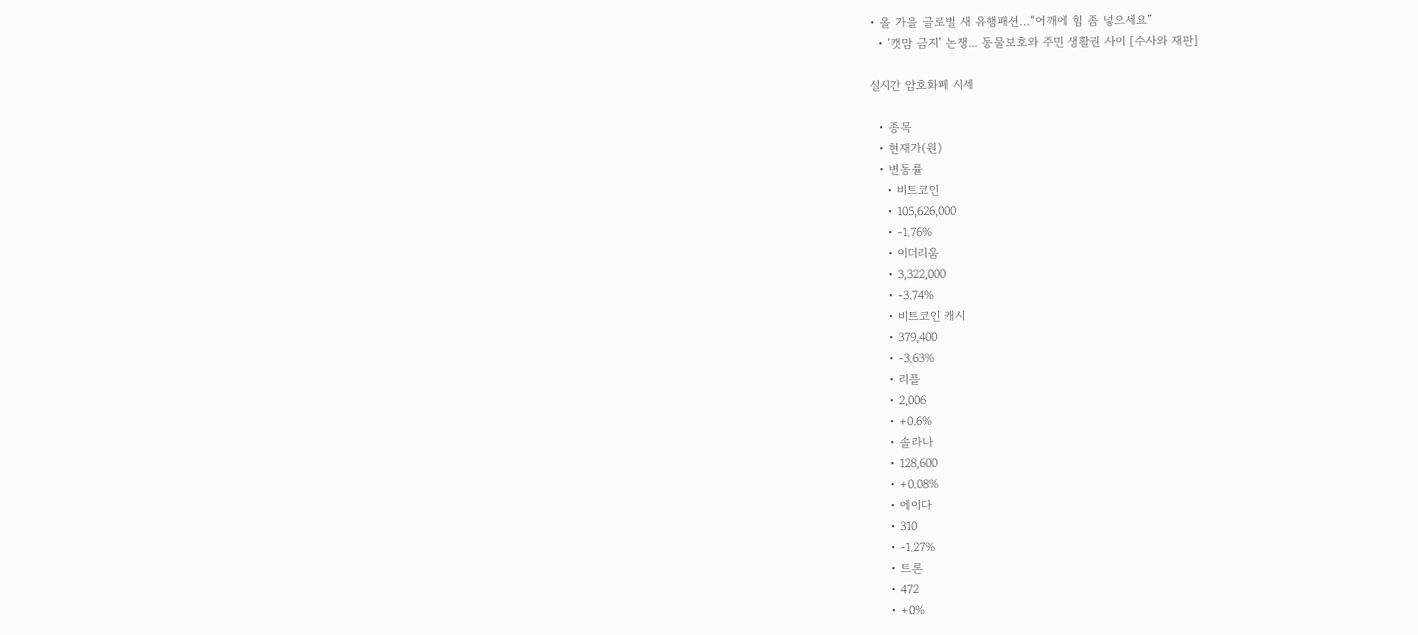• 올 가을 글로벌 새 유행패션…“어깨에 힘 좀 넣으세요”
  • ‘캣맘 금지’ 논쟁... 동물보호와 주민 생활권 사이 [수사와 재판]

실시간 암호화폐 시세

  • 종목
  • 현재가(원)
  • 변동률
    • 비트코인
    • 105,626,000
    • -1.76%
    • 이더리움
    • 3,322,000
    • -3.74%
    • 비트코인 캐시
    • 379,400
    • -3.63%
    • 리플
    • 2,006
    • +0.6%
    • 솔라나
    • 128,600
    • +0.08%
    • 에이다
    • 310
    • -1.27%
    • 트론
    • 472
    • +0%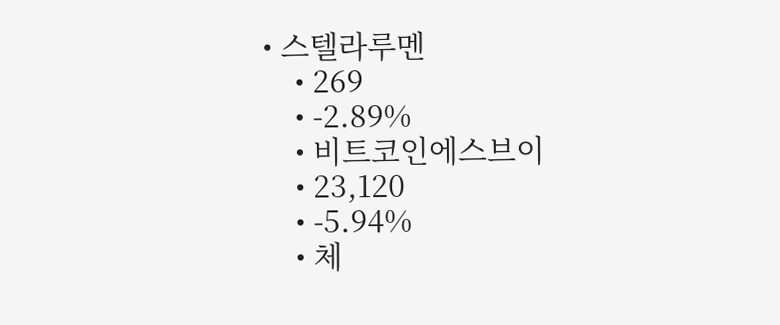• 스텔라루멘
    • 269
    • -2.89%
    • 비트코인에스브이
    • 23,120
    • -5.94%
    • 체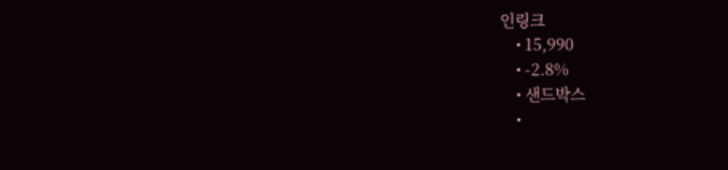인링크
    • 15,990
    • -2.8%
    • 샌드박스
    •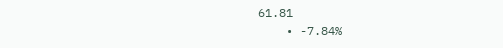61.81
    • -7.84%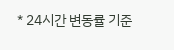* 24시간 변동률 기준